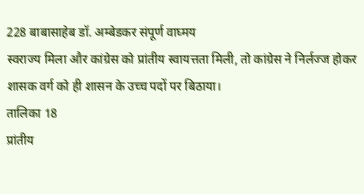228 बाबासाहेब डॉ. अम्बेडकर संपूर्ण वाघ्मय
स्वराज्य मिला और कांग्रेस को प्रांतीय स्वायत्तता मिली, तो कांग्रेस ने निर्लज्ज होकर शासक वर्ग को ही शासन के उच्च पदों पर बिठाया।
तालिका 18
प्रांतीय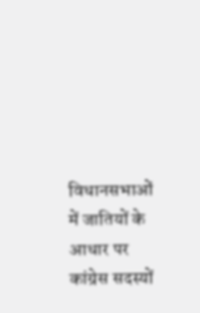विधानसभाओं में जातियों के
आधार पर कांग्रेस सदस्यों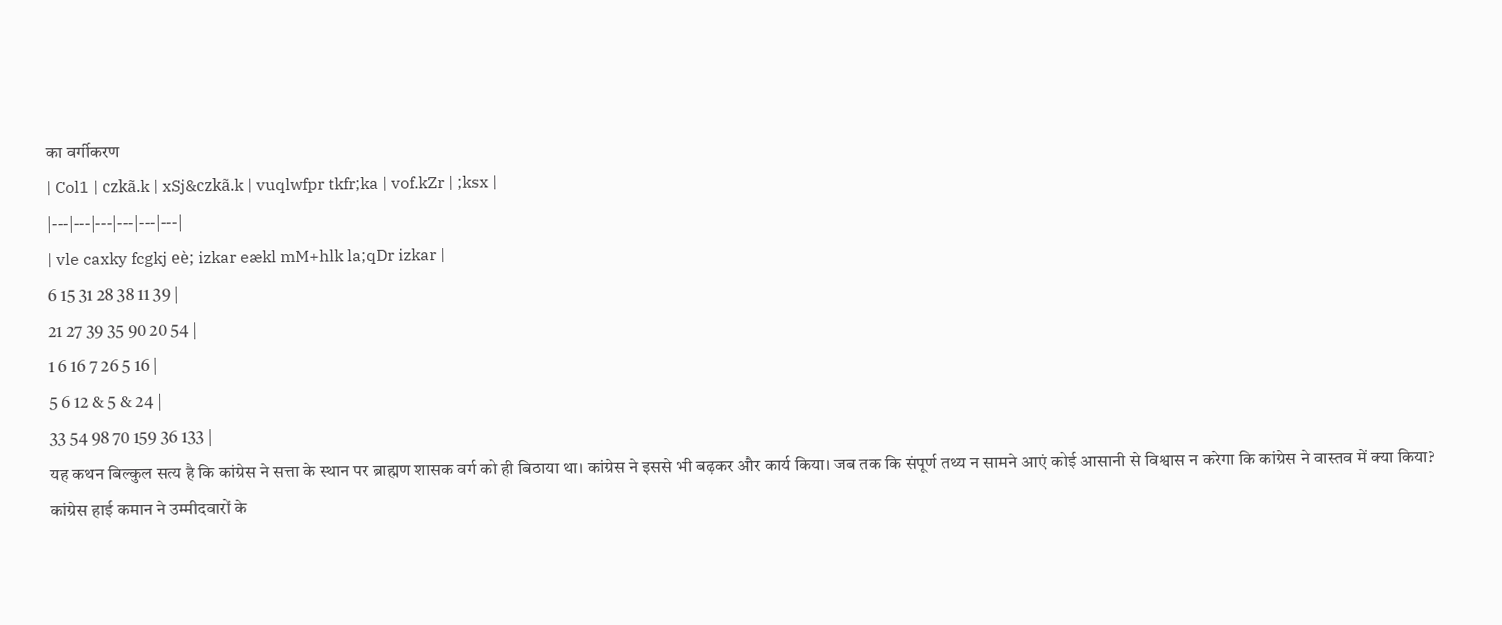का वर्गीकरण
| Col1 | czkã.k | xSj&czkã.k | vuqlwfpr tkfr;ka | vof.kZr | ;ksx |
|---|---|---|---|---|---|
| vle caxky fcgkj eè; izkar eækl mM+hlk la;qDr izkar |
6 15 31 28 38 11 39 |
21 27 39 35 90 20 54 |
1 6 16 7 26 5 16 |
5 6 12 & 5 & 24 |
33 54 98 70 159 36 133 |
यह कथन बिल्कुल सत्य है कि कांग्रेस ने सत्ता के स्थान पर ब्राह्मण शासक वर्ग को ही बिठाया था। कांग्रेस ने इससे भी बढ़कर और कार्य किया। जब तक कि संपूर्ण तथ्य न सामने आएं कोई आसानी से विश्वास न करेगा कि कांग्रेस ने वास्तव में क्या किया? कांग्रेस हाई कमान ने उम्मीदवारों के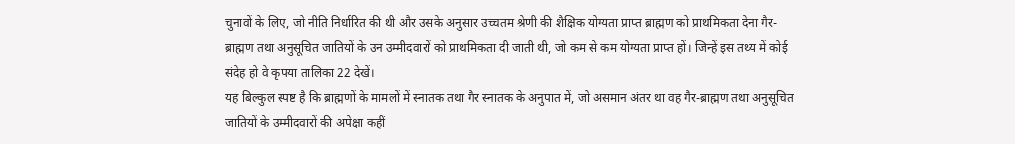चुनावों के लिए, जो नीति निर्धारित की थी और उसके अनुसार उच्चतम श्रेणी की शैक्षिक योग्यता प्राप्त ब्राह्मण को प्राथमिकता देना गैर-ब्राह्मण तथा अनुसूचित जातियों के उन उम्मीदवारों को प्राथमिकता दी जाती थी, जो कम से कम योग्यता प्राप्त हों। जिन्हें इस तथ्य में कोई संदेह हो वे कृपया तालिका 22 देखें।
यह बिल्कुल स्पष्ट है कि ब्राह्मणों के मामलों में स्नातक तथा गैर स्नातक के अनुपात में, जो असमान अंतर था वह गैर-ब्राह्मण तथा अनुसूचित जातियों के उम्मीदवारों की अपेक्षा कहीं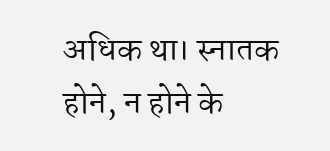अधिक था। स्नातक होने, न होने के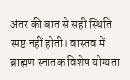अंतर की बात से सही स्थिति स्पष्ट नहीं होती। वास्तव में ब्राह्मण स्नातक विशेष योग्यता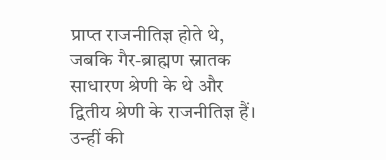प्राप्त राजनीतिज्ञ होते थे, जबकि गैर-ब्राह्मण स्नातक साधारण श्रेणी के थे और द्वितीय श्रेणी के राजनीतिज्ञ हैं। उन्हीं की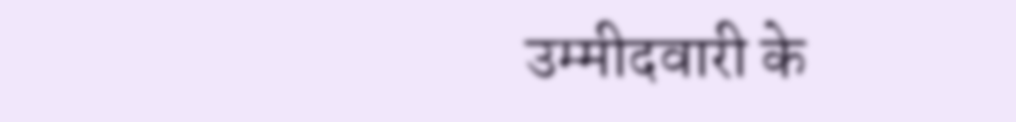उम्मीदवारी के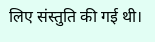लिए संस्तुति की गई थी।